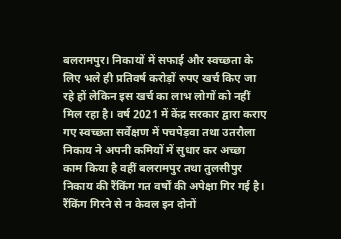बलरामपुर। निकायों में सफाई और स्वच्छता के लिए भले ही प्रतिवर्ष करोड़ों रुपए खर्च किए जा रहे हों लेकिन इस खर्च का लाभ लोगों को नहीं मिल रहा है। वर्ष 2021 में केंद्र सरकार द्वारा कराए गए स्वच्छता सर्वेक्षण में पचपेड़वा तथा उतरौला निकाय ने अपनी कमियों में सुधार कर अच्छा काम किया है वहीं बलरामपुर तथा तुलसीपुर निकाय की रैंकिंग गत वर्षों की अपेक्षा गिर गई है। रैंकिंग गिरने से न केवल इन दोनों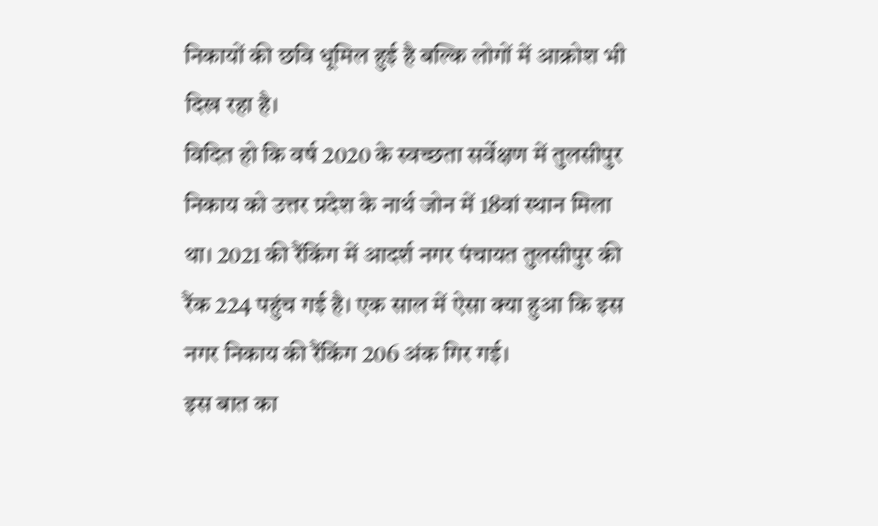निकायों की छवि धूमिल हुई है बल्कि लोगों में आक्रोश भी दिख रहा है।
विदित हो कि वर्ष 2020 के स्वच्छता सर्वेक्षण में तुलसीपुर निकाय को उत्तर प्रदेश के नार्थ जोन में 18वां स्थान मिला था। 2021 की रैंकिंग में आदर्श नगर पंचायत तुलसीपुर की रैंक 224 पहुंच गई है। एक साल में ऐसा क्या हुआ कि इस नगर निकाय की रैंकिंग 206 अंक गिर गई।
इस बात का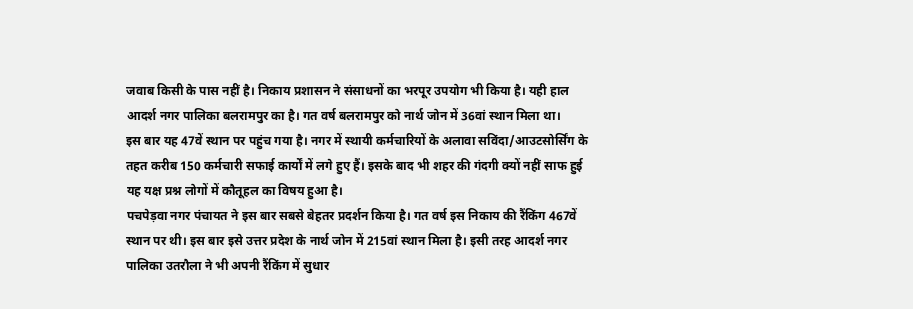जवाब किसी के पास नहीं है। निकाय प्रशासन ने संसाधनों का भरपूर उपयोग भी किया है। यही हाल आदर्श नगर पालिका बलरामपुर का है। गत वर्ष बलरामपुर को नार्थ जोन में 36वां स्थान मिला था।
इस बार यह 47वें स्थान पर पहुंच गया है। नगर में स्थायी कर्मचारियों के अलावा सविंदा/आउटसोर्सिंग के तहत करीब 150 कर्मचारी सफाई कार्यों में लगे हुए हैं। इसके बाद भी शहर की गंदगी क्यों नहीं साफ हुई यह यक्ष प्रश्न लोगों में कौतूहल का विषय हुआ है।
पचपेड़वा नगर पंचायत ने इस बार सबसे बेहतर प्रदर्शन किया है। गत वर्ष इस निकाय की रैंकिंग 467वें स्थान पर थी। इस बार इसे उत्तर प्रदेश के नार्थ जोन में 215वां स्थान मिला है। इसी तरह आदर्श नगर पालिका उतरौला ने भी अपनी रैंकिंग में सुधार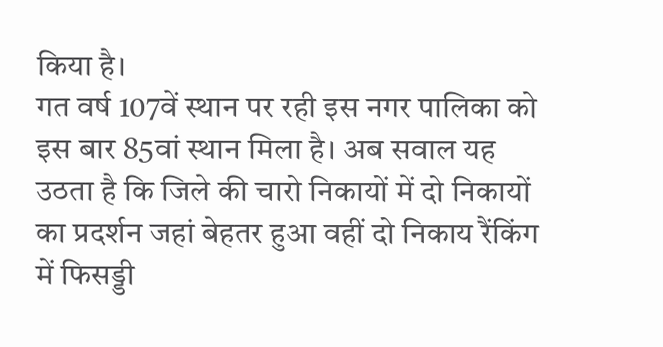किया है।
गत वर्ष 107वें स्थान पर रही इस नगर पालिका को इस बार 85वां स्थान मिला है। अब सवाल यह उठता है कि जिले की चारो निकायों में दो निकायों का प्रदर्शन जहां बेहतर हुआ वहीं दो निकाय रैंकिंग में फिसड्डी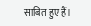साबित हुए हैं।